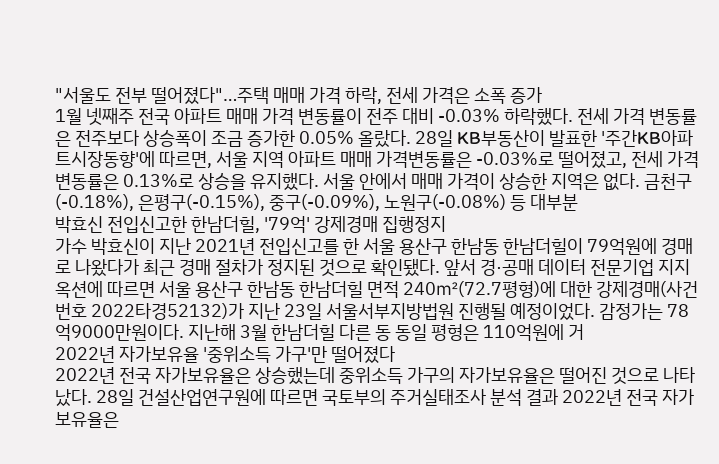"서울도 전부 떨어졌다"…주택 매매 가격 하락, 전세 가격은 소폭 증가
1월 넷째주 전국 아파트 매매 가격 변동률이 전주 대비 -0.03% 하락했다. 전세 가격 변동률은 전주보다 상승폭이 조금 증가한 0.05% 올랐다. 28일 KB부동산이 발표한 '주간KB아파트시장동향'에 따르면, 서울 지역 아파트 매매 가격변동률은 -0.03%로 떨어졌고, 전세 가격 변동률은 0.13%로 상승을 유지했다. 서울 안에서 매매 가격이 상승한 지역은 없다. 금천구(-0.18%), 은평구(-0.15%), 중구(-0.09%), 노원구(-0.08%) 등 대부분
박효신 전입신고한 한남더힐, '79억' 강제경매 집행정지
가수 박효신이 지난 2021년 전입신고를 한 서울 용산구 한남동 한남더힐이 79억원에 경매로 나왔다가 최근 경매 절차가 정지된 것으로 확인됐다. 앞서 경·공매 데이터 전문기업 지지옥션에 따르면 서울 용산구 한남동 한남더힐 면적 240㎡(72.7평형)에 대한 강제경매(사건번호 2022타경52132)가 지난 23일 서울서부지방법원 진행될 예정이었다. 감정가는 78억9000만원이다. 지난해 3월 한남더힐 다른 동 동일 평형은 110억원에 거
2022년 자가보유율 '중위소득 가구'만 떨어졌다
2022년 전국 자가보유율은 상승했는데 중위소득 가구의 자가보유율은 떨어진 것으로 나타났다. 28일 건설산업연구원에 따르면 국토부의 주거실태조사 분석 결과 2022년 전국 자가보유율은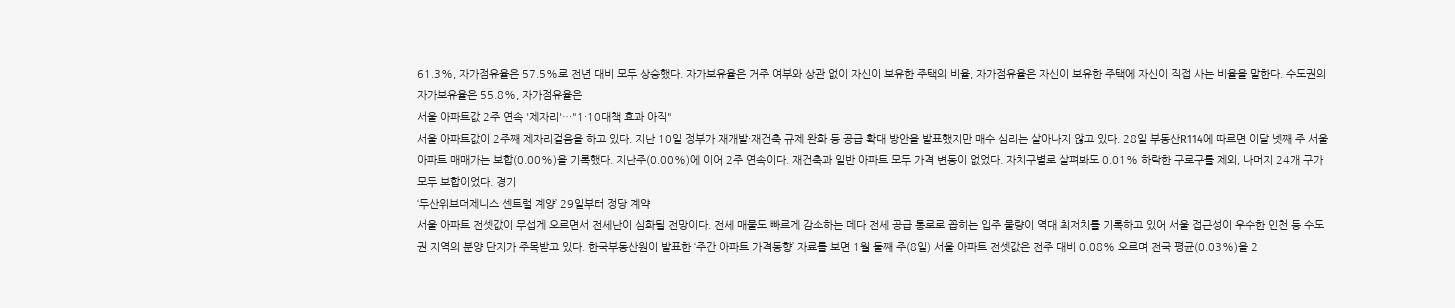61.3%, 자가점유율은 57.5%로 전년 대비 모두 상승했다. 자가보유율은 거주 여부와 상관 없이 자신이 보유한 주택의 비율, 자가점유율은 자신이 보유한 주택에 자신이 직접 사는 비율을 말한다. 수도권의 자가보유율은 55.8%, 자가점유율은
서울 아파트값 2주 연속 '제자리'…"1·10대책 효과 아직"
서울 아파트값이 2주째 제자리걸음을 하고 있다. 지난 10일 정부가 재개발·재건축 규제 완화 등 공급 확대 방안을 발표했지만 매수 심리는 살아나지 않고 있다. 28일 부동산R114에 따르면 이달 넷째 주 서울 아파트 매매가는 보합(0.00%)을 기록했다. 지난주(0.00%)에 이어 2주 연속이다. 재건축과 일반 아파트 모두 가격 변동이 없었다. 자치구별로 살펴봐도 0.01% 하락한 구로구를 제외, 나머지 24개 구가 모두 보합이었다. 경기
‘두산위브더제니스 센트럴 계양’ 29일부터 정당 계약
서울 아파트 전셋값이 무섭게 오르면서 전세난이 심화될 전망이다. 전세 매물도 빠르게 감소하는 데다 전세 공급 통로로 꼽히는 입주 물량이 역대 최저치를 기록하고 있어 서울 접근성이 우수한 인천 등 수도권 지역의 분양 단지가 주목받고 있다. 한국부동산원이 발표한 ‘주간 아파트 가격동향’ 자료를 보면 1월 둘째 주(8일) 서울 아파트 전셋값은 전주 대비 0.08% 오르며 전국 평균(0.03%)을 2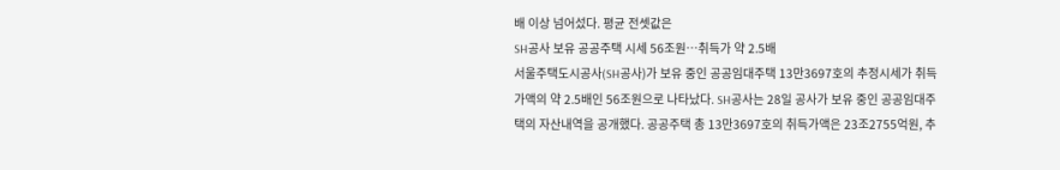배 이상 넘어섰다. 평균 전셋값은
SH공사 보유 공공주택 시세 56조원…취득가 약 2.5배
서울주택도시공사(SH공사)가 보유 중인 공공임대주택 13만3697호의 추정시세가 취득가액의 약 2.5배인 56조원으로 나타났다. SH공사는 28일 공사가 보유 중인 공공임대주택의 자산내역을 공개했다. 공공주택 총 13만3697호의 취득가액은 23조2755억원, 추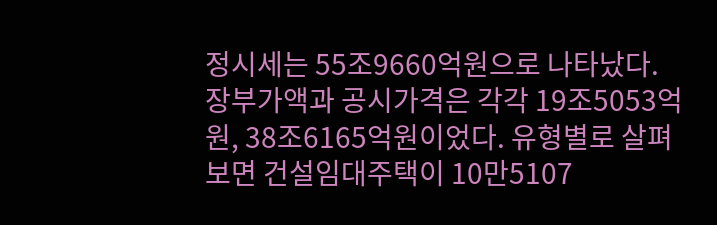정시세는 55조9660억원으로 나타났다. 장부가액과 공시가격은 각각 19조5053억원, 38조6165억원이었다. 유형별로 살펴보면 건설임대주택이 10만5107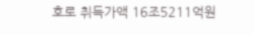호로 취득가액 16조5211억원